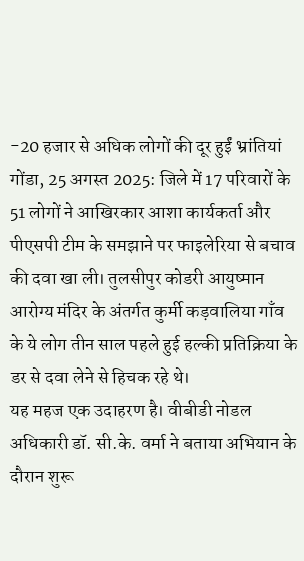-20 हजार से अधिक लोगों की दूर हुईं भ्रांतियां
गोंडा, 25 अगस्त 2025: जिले में 17 परिवारों के 51 लोगों ने आखिरकार आशा कार्यकर्ता और पीएसपी टीम के समझाने पर फाइलेरिया से बचाव की दवा खा ली। तुलसीपुर कोडरी आयुष्मान आरोग्य मंदिर के अंतर्गत कुर्मी कड़वालिया गाँव के ये लोग तीन साल पहले हुई हल्की प्रतिक्रिया के डर से दवा लेने से हिचक रहे थे।
यह महज एक उदाहरण है। वीबीडी नोडल अधिकारी डॉ. सी.के. वर्मा ने बताया अभियान के दौरान शुरू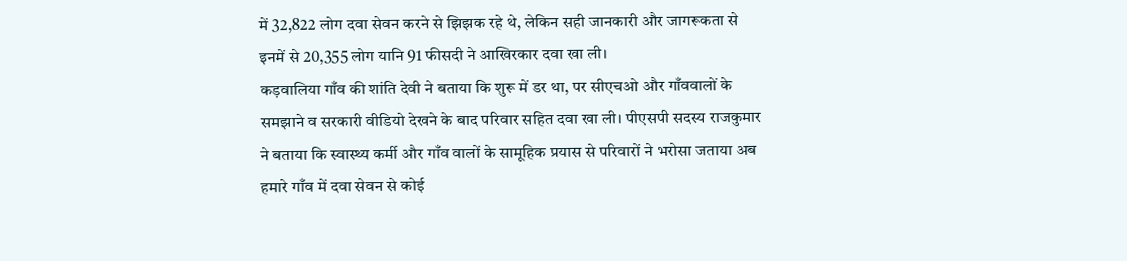में 32,822 लोग दवा सेवन करने से झिझक रहे थे, लेकिन सही जानकारी और जागरूकता से इनमें से 20,355 लोग यानि 91 फीसदी ने आखिरकार दवा खा ली।
कड़वालिया गाँव की शांति देवी ने बताया कि शुरू में डर था, पर सीएचओ और गाँववालों के समझाने व सरकारी वीडियो देखने के बाद परिवार सहित दवा खा ली। पीएसपी सदस्य राजकुमार ने बताया कि स्वास्थ्य कर्मी और गाँव वालों के सामूहिक प्रयास से परिवारों ने भरोसा जताया अब हमारे गाँव में दवा सेवन से कोई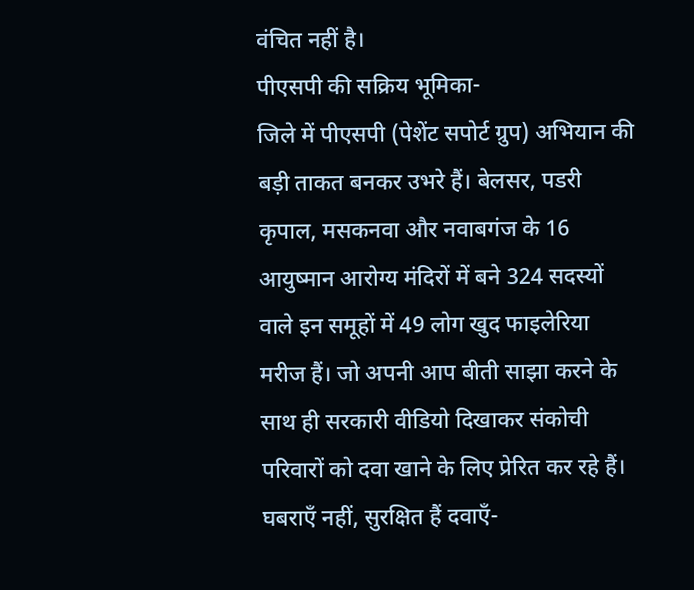वंचित नहीं है।
पीएसपी की सक्रिय भूमिका-
जिले में पीएसपी (पेशेंट सपोर्ट ग्रुप) अभियान की बड़ी ताकत बनकर उभरे हैं। बेलसर, पडरी कृपाल, मसकनवा और नवाबगंज के 16 आयुष्मान आरोग्य मंदिरों में बने 324 सदस्यों वाले इन समूहों में 49 लोग खुद फाइलेरिया मरीज हैं। जो अपनी आप बीती साझा करने के साथ ही सरकारी वीडियो दिखाकर संकोची परिवारों को दवा खाने के लिए प्रेरित कर रहे हैं।
घबराएँ नहीं, सुरक्षित हैं दवाएँ-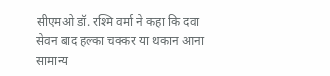सीएमओ डॉ. रश्मि वर्मा ने कहा कि दवा सेवन बाद हल्का चक्कर या थकान आना सामान्य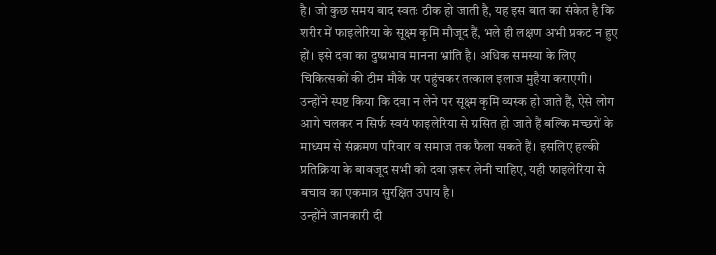है। जो कुछ समय बाद स्वतः ठीक हो जाती है, यह इस बात का संकेत है कि शरीर में फाइलेरिया के सूक्ष्म कृमि मौजूद हैं, भले ही लक्षण अभी प्रकट न हुए हों। इसे दवा का दुष्प्रभाव मानना भ्रांति है। अधिक समस्या के लिए चिकित्सकों की टीम मौके पर पहुंचकर तत्काल इलाज मुहैया कराएगी।
उन्होंने स्पष्ट किया कि दवा न लेने पर सूक्ष्म कृमि व्यस्क हो जाते हैं, ऐसे लोग आगे चलकर न सिर्फ स्वयं फाइलेरिया से ग्रसित हो जाते हैं बल्कि मच्छरों के माध्यम से संक्रमण परिवार व समाज तक फैला सकते हैं। इसलिए हल्की प्रतिक्रिया के बावजूद सभी को दवा ज़रूर लेनी चाहिए, यही फाइलेरिया से बचाव का एकमात्र सुरक्षित उपाय है।
उन्होंने जानकारी दी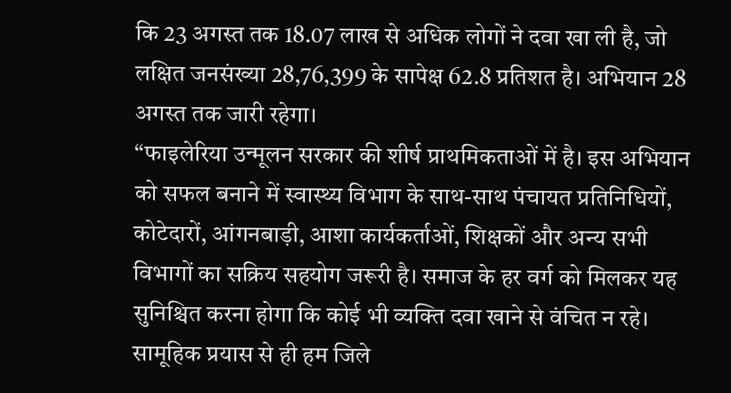कि 23 अगस्त तक 18.07 लाख से अधिक लोगों ने दवा खा ली है, जो लक्षित जनसंख्या 28,76,399 के सापेक्ष 62.8 प्रतिशत है। अभियान 28 अगस्त तक जारी रहेगा।
“फाइलेरिया उन्मूलन सरकार की शीर्ष प्राथमिकताओं में है। इस अभियान को सफल बनाने में स्वास्थ्य विभाग के साथ-साथ पंचायत प्रतिनिधियों, कोटेदारों, आंगनबाड़ी, आशा कार्यकर्ताओं, शिक्षकों और अन्य सभी विभागों का सक्रिय सहयोग जरूरी है। समाज के हर वर्ग को मिलकर यह सुनिश्चित करना होगा कि कोई भी व्यक्ति दवा खाने से वंचित न रहे। सामूहिक प्रयास से ही हम जिले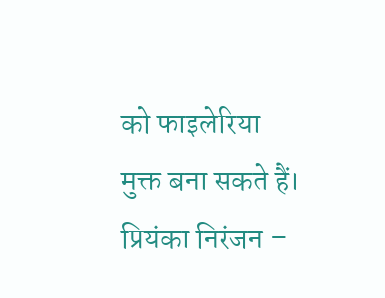को फाइलेरिया मुक्त बना सकते हैं।
प्रियंका निरंजन –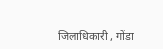जिलाधिकारी , गोंडा